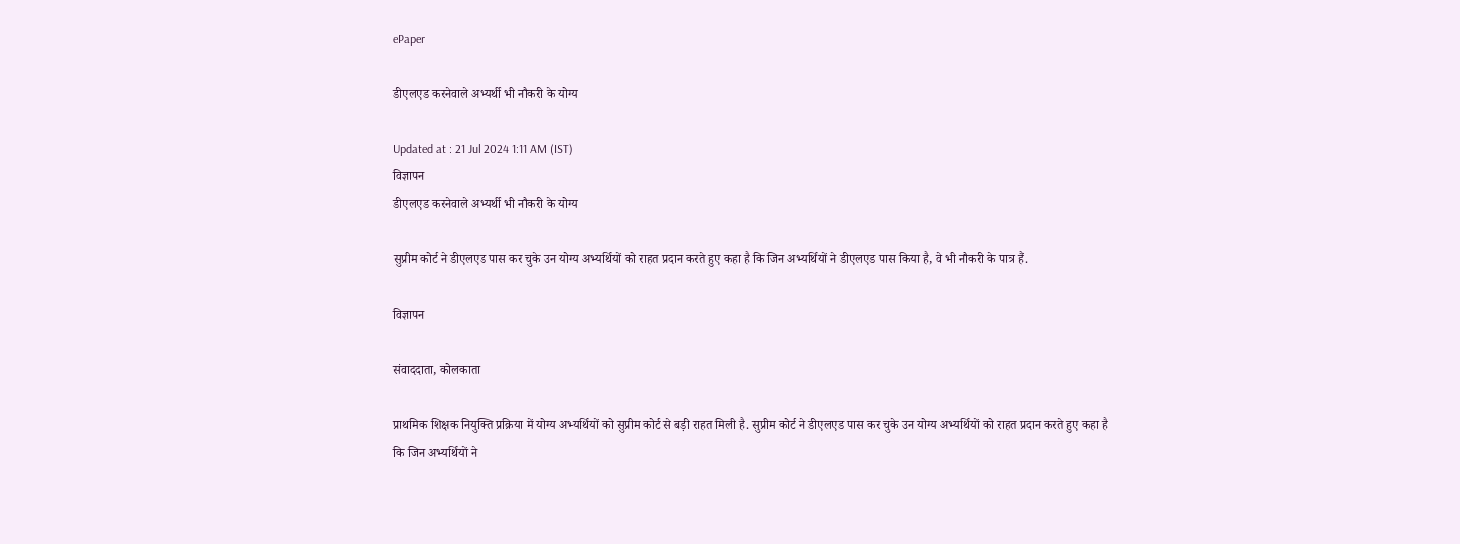ePaper

डीएलएड करनेवाले अभ्यर्थी भी नौकरी के योग्य

Updated at : 21 Jul 2024 1:11 AM (IST)
विज्ञापन
डीएलएड करनेवाले अभ्यर्थी भी नौकरी के योग्य

सुप्रीम कोर्ट ने डीएलएड पास कर चुके उन योग्य अभ्यर्थियों को राहत प्रदान करते हुए कहा है कि जिन अभ्यर्थियों ने डीएलएड पास किया है, वे भी नौकरी के पात्र हैं.

विज्ञापन

संवाददाता, कोलकाता

प्राथमिक शिक्षक नियुक्ति प्रक्रिया में योग्य अभ्यर्थियों को सुप्रीम कोर्ट से बड़ी राहत मिली है. सुप्रीम कोर्ट ने डीएलएड पास कर चुके उन योग्य अभ्यर्थियों को राहत प्रदान करते हुए कहा है कि जिन अभ्यर्थियों ने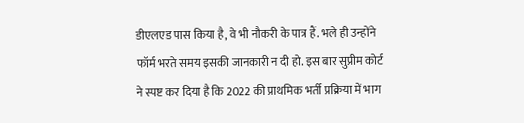डीएलएड पास किया है, वे भी नौकरी के पात्र हैं. भले ही उन्होंने फॉर्म भरते समय इसकी जानकारी न दी हो. इस बार सुप्रीम कोर्ट ने स्पष्ट कर दिया है कि 2022 की प्राथमिक भर्ती प्रक्रिया में भाग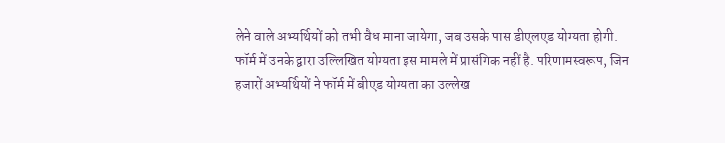लेने वाले अभ्यर्थियों को तभी वैध माना जायेगा, जब उसके पास डीएलएड योग्यता होगी. फॉर्म में उनके द्वारा उल्लिखित योग्यता इस मामले में प्रासंगिक नहीं है. परिणामस्वरूप, जिन हजारों अभ्यर्थियों ने फॉर्म में बीएड योग्यता का उल्लेख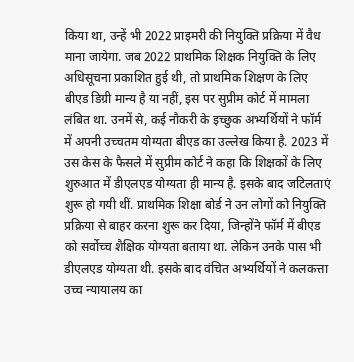किया था, उन्हें भी 2022 प्राइमरी की नियुक्ति प्रक्रिया में वैध माना जायेगा. जब 2022 प्राथमिक शिक्षक नियुक्ति के लिए अधिसूचना प्रकाशित हुई थी, तो प्राथमिक शिक्षण के लिए बीएड डिग्री मान्य है या नहीं, इस पर सुप्रीम कोर्ट में मामला लंबित था. उनमें से, कई नौकरी के इच्छुक अभ्यर्थियों ने फॉर्म में अपनी उच्चतम योग्यता बीएड का उल्लेख किया है. 2023 में उस केस के फैसले में सुप्रीम कोर्ट ने कहा कि शिक्षकों के लिए शुरुआत में डीएलएड योग्यता ही मान्य है. इसके बाद जटिलताएं शुरू हो गयी थीं. प्राथमिक शिक्षा बोर्ड ने उन लोगों को नियुक्ति प्रक्रिया से बाहर करना शुरू कर दिया, जिन्होंने फॉर्म में बीएड को सर्वोच्च शैक्षिक योग्यता बताया था. लेकिन उनके पास भी डीएलएड योग्यता थी. इसके बाद वंचित अभ्यर्थियों ने कलकत्ता उच्च न्यायालय का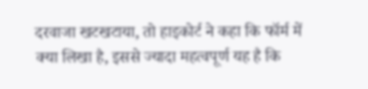दरवाजा खटखटाया, तो हाइकोर्ट ने कहा कि फॉर्म में क्या लिखा है, इससे ज्यादा महत्वपूर्ण यह है कि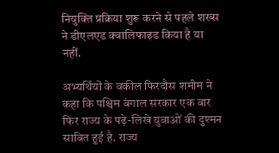नियुक्ति प्रक्रिया शुरू करने से पहले शख्स ने डीएलएड क्वालिफाइड किया है या नहीं.

अभ्यर्थियों के वकील फिरदौस शमीम ने कहा कि पश्चिम बंगाल सरकार एक बार फिर राज्य के पढ़े-लिखे युवाओं की दुश्मन साबित हुई है. राज्य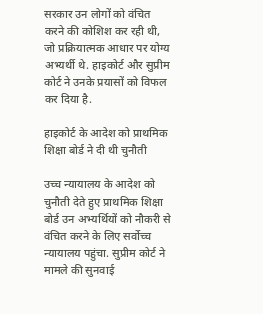सरकार उन लोगों को वंचित करने की कोशिश कर रही थी, जो प्रक्रियात्मक आधार पर योग्य अभ्यर्थी थे. हाइकोर्ट और सुप्रीम कोर्ट ने उनके प्रयासों को विफल कर दिया है.

हाइकोर्ट के आदेश को प्राथमिक शिक्षा बोर्ड ने दी थी चुनौती

उच्च न्यायालय के आदेश को चुनौती देते हुए प्राथमिक शिक्षा बोर्ड उन अभ्यर्थियों को नौकरी से वंचित करने के लिए सर्वोच्च न्यायालय पहुंचा. सुप्रीम कोर्ट ने मामले की सुनवाई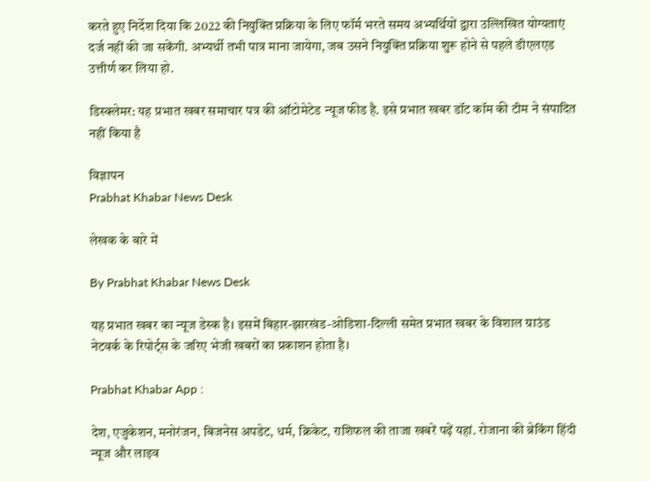करते हुए निर्देश दिया कि 2022 की नियुक्ति प्रक्रिया के लिए फॉर्म भरते समय अभ्यर्थियों द्वारा उल्लिखित योग्यताएं दर्ज नहीं की जा सकेंगी. अभ्यर्थी तभी पात्र माना जायेगा, जब उसने नियुक्ति प्रक्रिया शुरू होने से पहले डीएलएड उत्तीर्ण कर लिया हो.

डिस्क्लेमर: यह प्रभात खबर समाचार पत्र की ऑटोमेटेड न्यूज फीड है. इसे प्रभात खबर डॉट कॉम की टीम ने संपादित नहीं किया है

विज्ञापन
Prabhat Khabar News Desk

लेखक के बारे में

By Prabhat Khabar News Desk

यह प्रभात खबर का न्यूज डेस्क है। इसमें बिहार-झारखंड-ओडिशा-दिल्‍ली समेत प्रभात खबर के विशाल ग्राउंड नेटवर्क के रिपोर्ट्स के जरिए भेजी खबरों का प्रकाशन होता है।

Prabhat Khabar App :

देश, एजुकेशन, मनोरंजन, बिजनेस अपडेट, धर्म, क्रिकेट, राशिफल की ताजा खबरें पढ़ें यहां. रोजाना की ब्रेकिंग हिंदी न्यूज और लाइव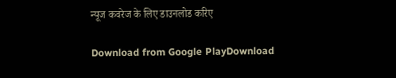न्यूज कवरेज के लिए डाउनलोड करिए

Download from Google PlayDownload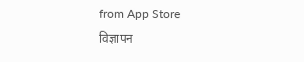from App Store
विज्ञापन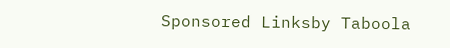Sponsored Linksby Taboola